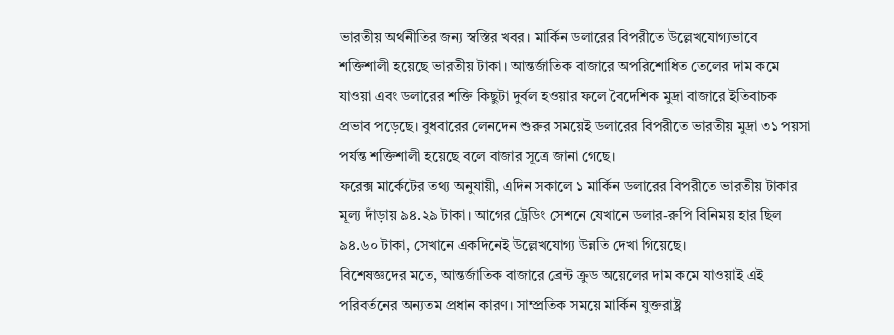ভারতীয় অর্থনীতির জন্য স্বস্তির খবর। মার্কিন ডলারের বিপরীতে উল্লেখযোগ্যভাবে শক্তিশালী হয়েছে ভারতীয় টাকা। আন্তর্জাতিক বাজারে অপরিশোধিত তেলের দাম কমে যাওয়া এবং ডলারের শক্তি কিছুটা দুর্বল হওয়ার ফলে বৈদেশিক মুদ্রা বাজারে ইতিবাচক প্রভাব পড়েছে। বুধবারের লেনদেন শুরুর সময়েই ডলারের বিপরীতে ভারতীয় মুদ্রা ৩১ পয়সা পর্যন্ত শক্তিশালী হয়েছে বলে বাজার সূত্রে জানা গেছে।
ফরেক্স মার্কেটের তথ্য অনুযায়ী, এদিন সকালে ১ মার্কিন ডলারের বিপরীতে ভারতীয় টাকার মূল্য দাঁড়ায় ৯৪.২৯ টাকা। আগের ট্রেডিং সেশনে যেখানে ডলার-রুপি বিনিময় হার ছিল ৯৪.৬০ টাকা, সেখানে একদিনেই উল্লেখযোগ্য উন্নতি দেখা গিয়েছে।
বিশেষজ্ঞদের মতে, আন্তর্জাতিক বাজারে ব্রেন্ট ক্রুড অয়েলের দাম কমে যাওয়াই এই পরিবর্তনের অন্যতম প্রধান কারণ। সাম্প্রতিক সময়ে মার্কিন যুক্তরাষ্ট্র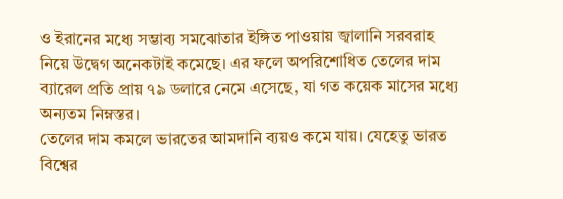ও ইরানের মধ্যে সম্ভাব্য সমঝোতার ইঙ্গিত পাওয়ায় জ্বালানি সরবরাহ নিয়ে উদ্বেগ অনেকটাই কমেছে। এর ফলে অপরিশোধিত তেলের দাম ব্যারেল প্রতি প্রায় ৭৯ ডলারে নেমে এসেছে, যা গত কয়েক মাসের মধ্যে অন্যতম নিম্নস্তর।
তেলের দাম কমলে ভারতের আমদানি ব্যয়ও কমে যায়। যেহেতু ভারত বিশ্বের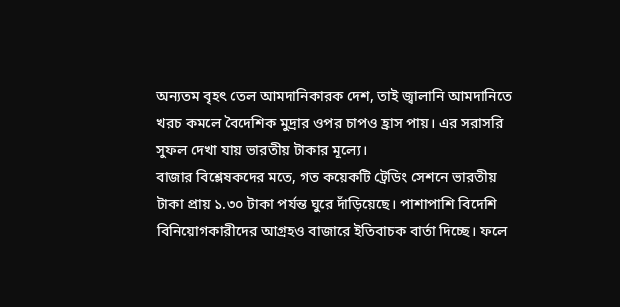অন্যতম বৃহৎ তেল আমদানিকারক দেশ, তাই জ্বালানি আমদানিতে খরচ কমলে বৈদেশিক মুদ্রার ওপর চাপও হ্রাস পায়। এর সরাসরি সুফল দেখা যায় ভারতীয় টাকার মূল্যে।
বাজার বিশ্লেষকদের মতে, গত কয়েকটি ট্রেডিং সেশনে ভারতীয় টাকা প্রায় ১.৩০ টাকা পর্যন্ত ঘুরে দাঁড়িয়েছে। পাশাপাশি বিদেশি বিনিয়োগকারীদের আগ্রহও বাজারে ইতিবাচক বার্তা দিচ্ছে। ফলে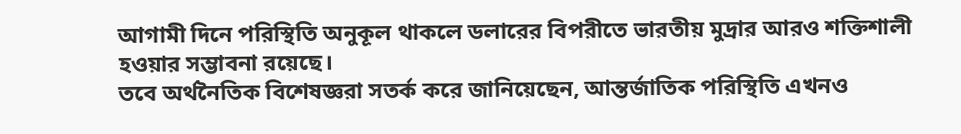আগামী দিনে পরিস্থিতি অনুকূল থাকলে ডলারের বিপরীতে ভারতীয় মুদ্রার আরও শক্তিশালী হওয়ার সম্ভাবনা রয়েছে।
তবে অর্থনৈতিক বিশেষজ্ঞরা সতর্ক করে জানিয়েছেন, আন্তর্জাতিক পরিস্থিতি এখনও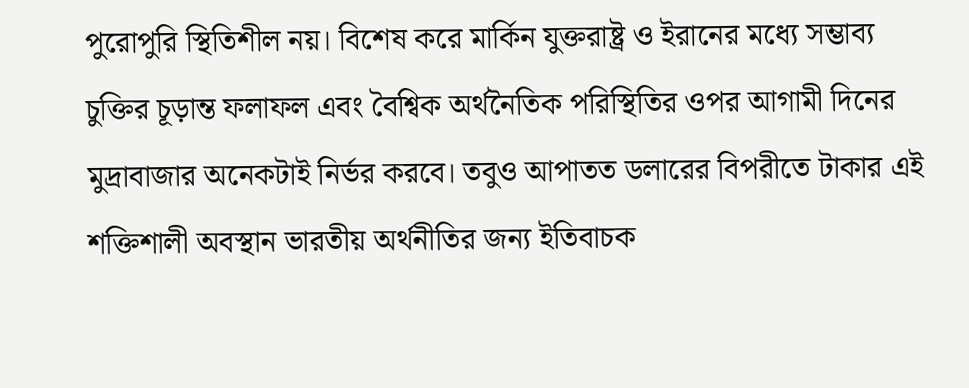পুরোপুরি স্থিতিশীল নয়। বিশেষ করে মার্কিন যুক্তরাষ্ট্র ও ইরানের মধ্যে সম্ভাব্য চুক্তির চূড়ান্ত ফলাফল এবং বৈশ্বিক অর্থনৈতিক পরিস্থিতির ওপর আগামী দিনের মুদ্রাবাজার অনেকটাই নির্ভর করবে। তবুও আপাতত ডলারের বিপরীতে টাকার এই শক্তিশালী অবস্থান ভারতীয় অর্থনীতির জন্য ইতিবাচক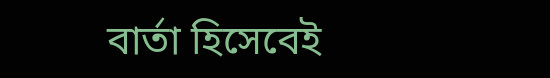বার্তা হিসেবেই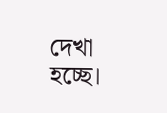দেখা হচ্ছে।